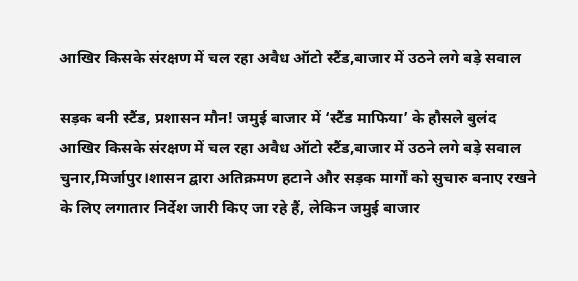आखिर किसके संरक्षण में चल रहा अवैध ऑटो स्टैंड,बाजार में उठने लगे बड़े सवाल

सड़क बनी स्टैंड, प्रशासन मौन! जमुई बाजार में ‘स्टैंड माफिया’ के हौसले बुलंद
आखिर किसके संरक्षण में चल रहा अवैध ऑटो स्टैंड,बाजार में उठने लगे बड़े सवाल
चुनार,मिर्जापुर।शासन द्वारा अतिक्रमण हटाने और सड़क मार्गों को सुचारु बनाए रखने के लिए लगातार निर्देश जारी किए जा रहे हैं, लेकिन जमुई बाजार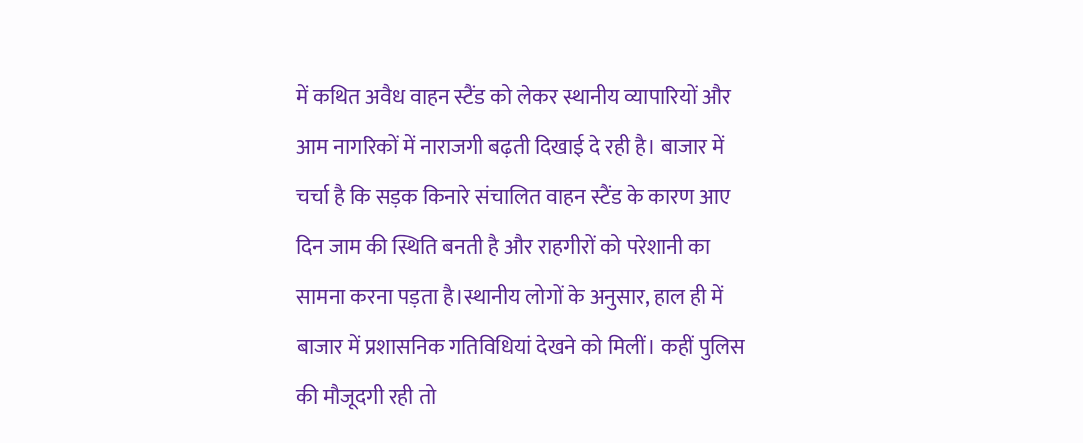में कथित अवैध वाहन स्टैंड को लेकर स्थानीय व्यापारियों और आम नागरिकों में नाराजगी बढ़ती दिखाई दे रही है। बाजार में चर्चा है कि सड़क किनारे संचालित वाहन स्टैंड के कारण आए दिन जाम की स्थिति बनती है और राहगीरों को परेशानी का सामना करना पड़ता है।स्थानीय लोगों के अनुसार, हाल ही में बाजार में प्रशासनिक गतिविधियां देखने को मिलीं। कहीं पुलिस की मौजूदगी रही तो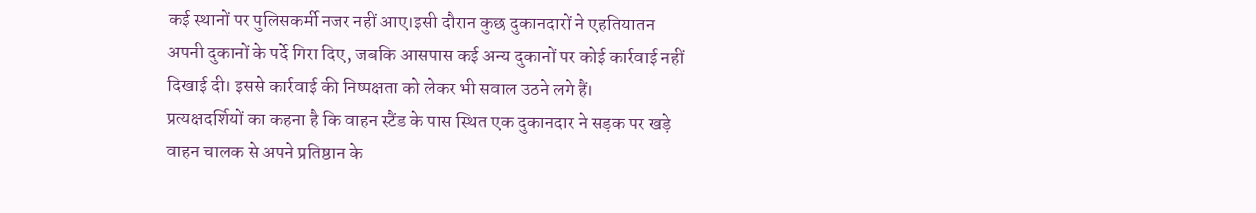कई स्थानों पर पुलिसकर्मी नजर नहीं आए।इसी दौरान कुछ दुकानदारों ने एहतियातन अपनी दुकानों के पर्दे गिरा दिए, जबकि आसपास कई अन्य दुकानों पर कोई कार्रवाई नहीं दिखाई दी। इससे कार्रवाई की निष्पक्षता को लेकर भी सवाल उठने लगे हैं।
प्रत्यक्षदर्शियों का कहना है कि वाहन स्टैंड के पास स्थित एक दुकानदार ने सड़क पर खड़े वाहन चालक से अपने प्रतिष्ठान के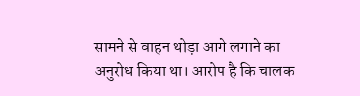सामने से वाहन थोड़ा आगे लगाने का अनुरोध किया था। आरोप है कि चालक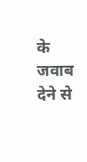के जवाब देने से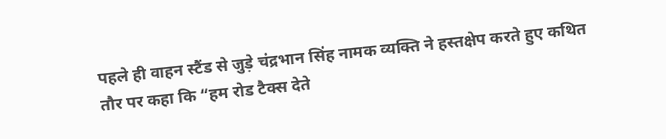पहले ही वाहन स्टैंड से जुड़े चंद्रभान सिंह नामक व्यक्ति ने हस्तक्षेप करते हुए कथित तौर पर कहा कि “हम रोड टैक्स देते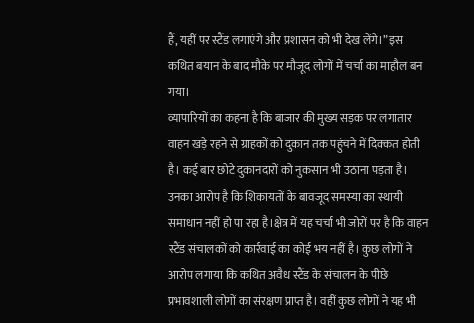हैं, यहीं पर स्टैंड लगाएंगे और प्रशासन को भी देख लेंगे।” इस कथित बयान के बाद मौके पर मौजूद लोगों में चर्चा का माहौल बन गया।
व्यापारियों का कहना है कि बाजार की मुख्य सड़क पर लगातार वाहन खड़े रहने से ग्राहकों को दुकान तक पहुंचने में दिक्कत होती है। कई बार छोटे दुकानदारों को नुकसान भी उठाना पड़ता है। उनका आरोप है कि शिकायतों के बावजूद समस्या का स्थायी समाधान नहीं हो पा रहा है।क्षेत्र में यह चर्चा भी जोरों पर है कि वाहन स्टैंड संचालकों को कार्रवाई का कोई भय नहीं है। कुछ लोगों ने आरोप लगाया कि कथित अवैध स्टैंड के संचालन के पीछे प्रभावशाली लोगों का संरक्षण प्राप्त है। वहीं कुछ लोगों ने यह भी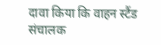दावा किया कि वाहन स्टैंड संचालक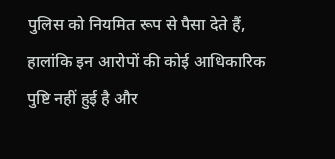पुलिस को नियमित रूप से पैसा देते हैं, हालांकि इन आरोपों की कोई आधिकारिक पुष्टि नहीं हुई है और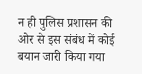न ही पुलिस प्रशासन की ओर से इस संबंध में कोई बयान जारी किया गया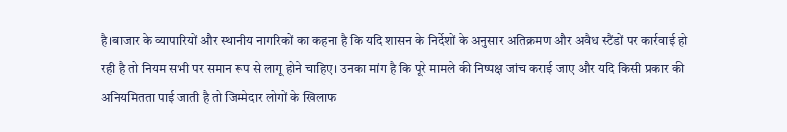है।बाजार के व्यापारियों और स्थानीय नागरिकों का कहना है कि यदि शासन के निर्देशों के अनुसार अतिक्रमण और अवैध स्टैंडों पर कार्रवाई हो रही है तो नियम सभी पर समान रूप से लागू होने चाहिए। उनका मांग है कि पूरे मामले की निष्पक्ष जांच कराई जाए और यदि किसी प्रकार की अनियमितता पाई जाती है तो जिम्मेदार लोगों के खिलाफ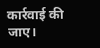कार्रवाई की जाए।